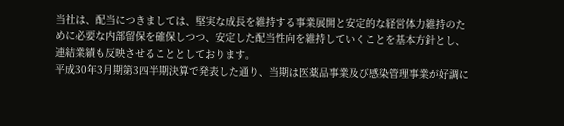当社は、配当につきましては、堅実な成長を維持する事業展開と安定的な経営体力維持のために必要な内部留保を確保しつつ、安定した配当性向を維持していくことを基本方針とし、連結業績も反映させることとしております。
平成30年3月期第3四半期決算で発表した通り、当期は医薬品事業及び感染管理事業が好調に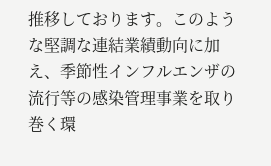推移しております。このような堅調な連結業績動向に加え、季節性インフルエンザの流行等の感染管理事業を取り巻く環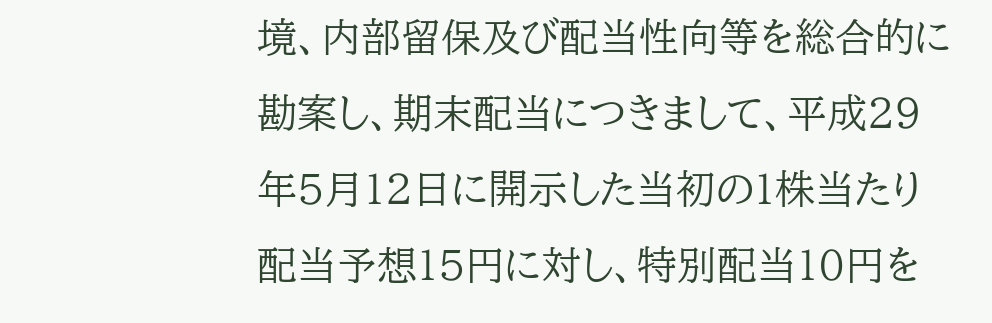境、内部留保及び配当性向等を総合的に勘案し、期末配当につきまして、平成29年5月12日に開示した当初の1株当たり配当予想15円に対し、特別配当10円を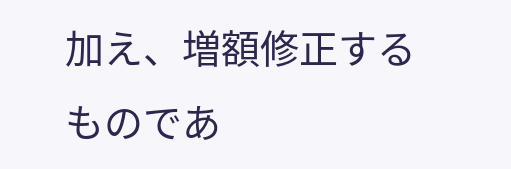加え、増額修正するものであ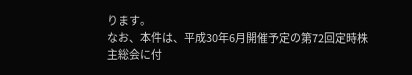ります。
なお、本件は、平成30年6月開催予定の第72回定時株主総会に付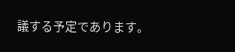議する予定であります。